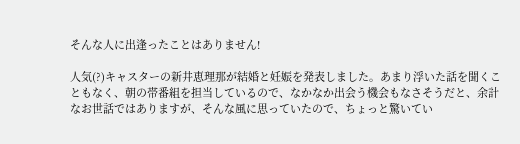そんな人に出逢ったことはありません!

人気(?)キャスターの新井恵理那が結婚と妊娠を発表しました。あまり浮いた話を聞くこともなく、朝の帯番組を担当しているので、なかなか出会う機会もなさそうだと、余計なお世話ではありますが、そんな風に思っていたので、ちょっと驚いてい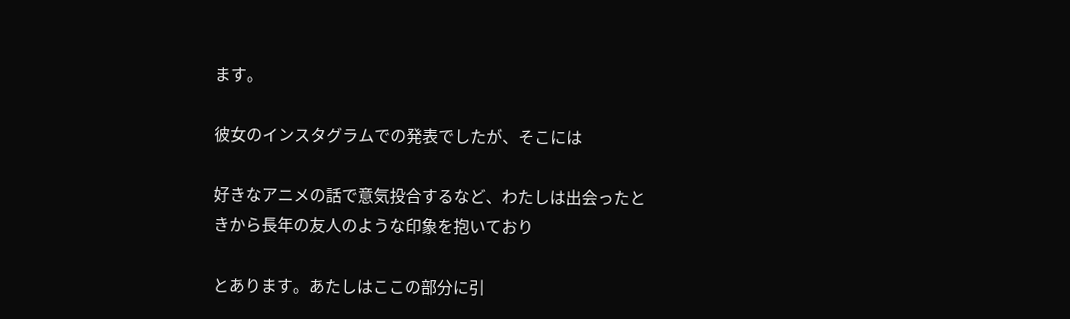ます。

彼女のインスタグラムでの発表でしたが、そこには

好きなアニメの話で意気投合するなど、わたしは出会ったときから長年の友人のような印象を抱いており

とあります。あたしはここの部分に引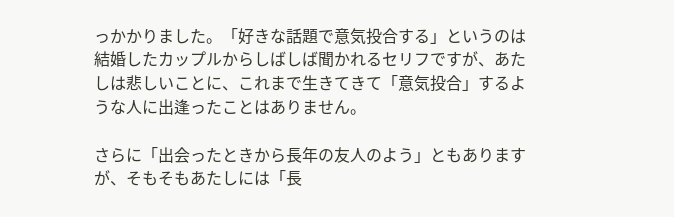っかかりました。「好きな話題で意気投合する」というのは結婚したカップルからしばしば聞かれるセリフですが、あたしは悲しいことに、これまで生きてきて「意気投合」するような人に出逢ったことはありません。

さらに「出会ったときから長年の友人のよう」ともありますが、そもそもあたしには「長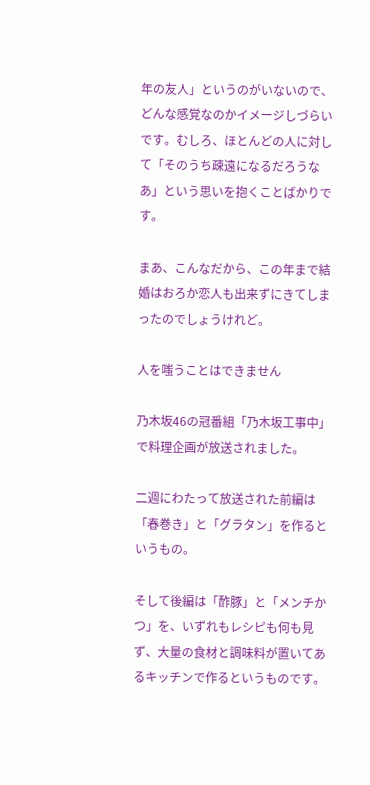年の友人」というのがいないので、どんな感覚なのかイメージしづらいです。むしろ、ほとんどの人に対して「そのうち疎遠になるだろうなあ」という思いを抱くことばかりです。

まあ、こんなだから、この年まで結婚はおろか恋人も出来ずにきてしまったのでしょうけれど。

人を嗤うことはできません

乃木坂46の冠番組「乃木坂工事中」で料理企画が放送されました。

二週にわたって放送された前編は「春巻き」と「グラタン」を作るというもの。

そして後編は「酢豚」と「メンチかつ」を、いずれもレシピも何も見ず、大量の食材と調味料が置いてあるキッチンで作るというものです。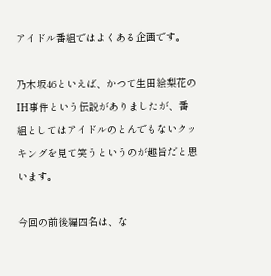アイドル番組ではよくある企画です。

乃木坂46といえば、かつて生田絵梨花のIH事件という伝説がありましたが、番組としてはアイドルのとんでもないクッキングを見て笑うというのが趣旨だと思います。

今回の前後編四名は、な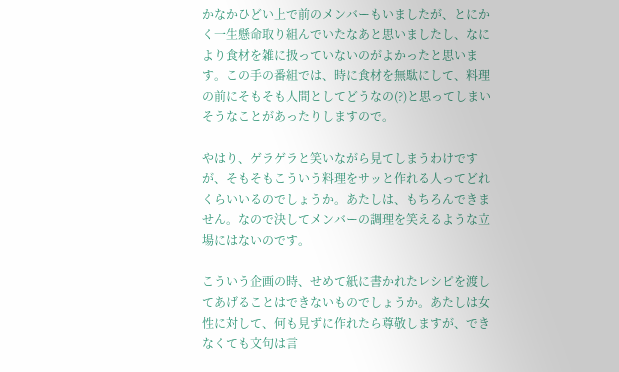かなかひどい上で前のメンバーもいましたが、とにかく一生懸命取り組んでいたなあと思いましたし、なにより食材を雑に扱っていないのがよかったと思います。この手の番組では、時に食材を無駄にして、料理の前にそもそも人間としてどうなの(?)と思ってしまいそうなことがあったりしますので。

やはり、ゲラゲラと笑いながら見てしまうわけですが、そもそもこういう料理をサッと作れる人ってどれくらいいるのでしょうか。あたしは、もちろんできません。なので決してメンバーの調理を笑えるような立場にはないのです。

こういう企画の時、せめて紙に書かれたレシピを渡してあげることはできないものでしょうか。あたしは女性に対して、何も見ずに作れたら尊敬しますが、できなくても文句は言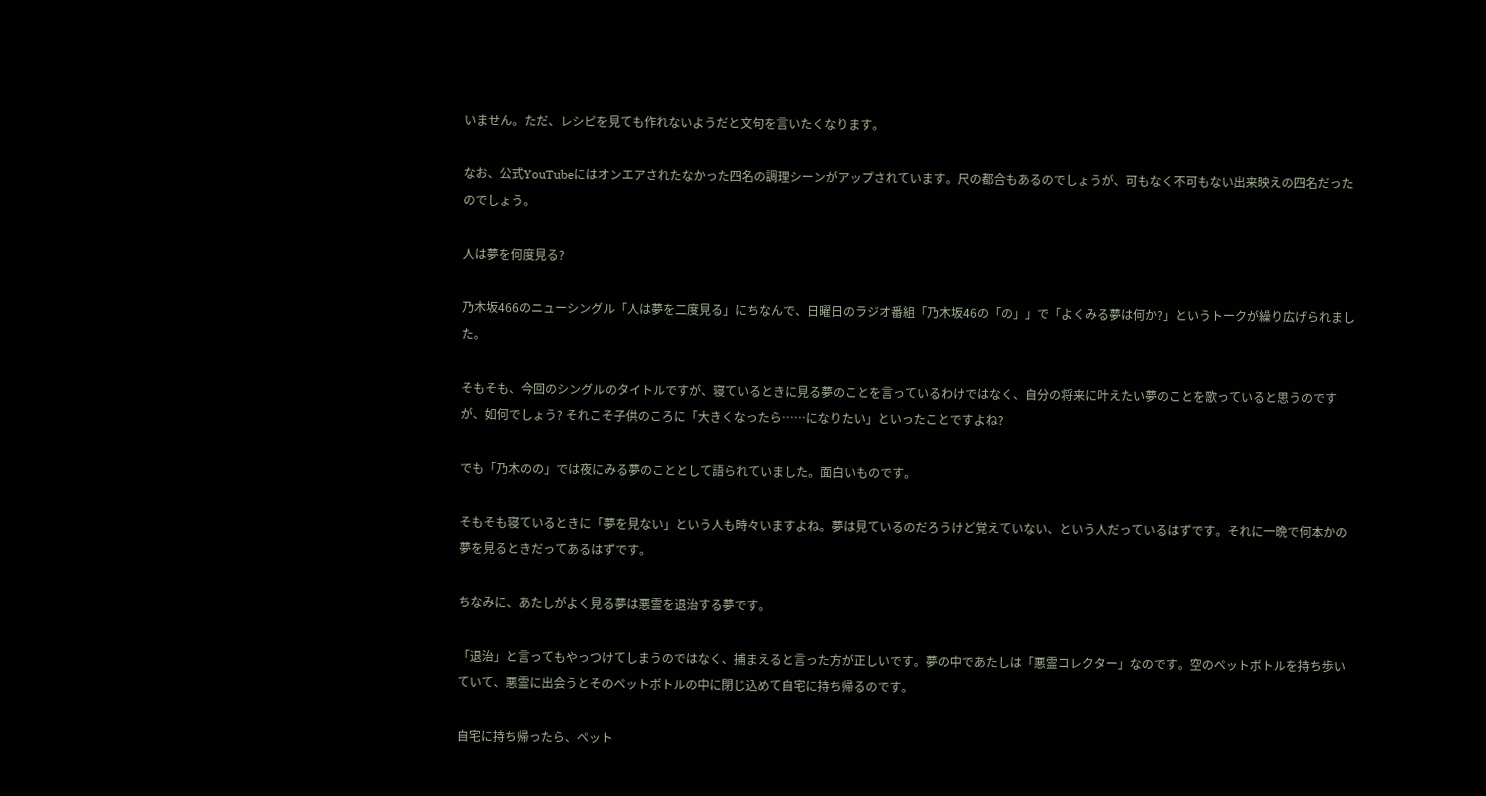いません。ただ、レシピを見ても作れないようだと文句を言いたくなります。

なお、公式YouTubeにはオンエアされたなかった四名の調理シーンがアップされています。尺の都合もあるのでしょうが、可もなく不可もない出来映えの四名だったのでしょう。

人は夢を何度見る?

乃木坂466のニューシングル「人は夢を二度見る」にちなんで、日曜日のラジオ番組「乃木坂46の「の」」で「よくみる夢は何か?」というトークが繰り広げられました。

そもそも、今回のシングルのタイトルですが、寝ているときに見る夢のことを言っているわけではなく、自分の将来に叶えたい夢のことを歌っていると思うのですが、如何でしょう? それこそ子供のころに「大きくなったら……になりたい」といったことですよね?

でも「乃木のの」では夜にみる夢のこととして語られていました。面白いものです。

そもそも寝ているときに「夢を見ない」という人も時々いますよね。夢は見ているのだろうけど覚えていない、という人だっているはずです。それに一晩で何本かの夢を見るときだってあるはずです。

ちなみに、あたしがよく見る夢は悪霊を退治する夢です。

「退治」と言ってもやっつけてしまうのではなく、捕まえると言った方が正しいです。夢の中であたしは「悪霊コレクター」なのです。空のペットボトルを持ち歩いていて、悪霊に出会うとそのペットボトルの中に閉じ込めて自宅に持ち帰るのです。

自宅に持ち帰ったら、ペット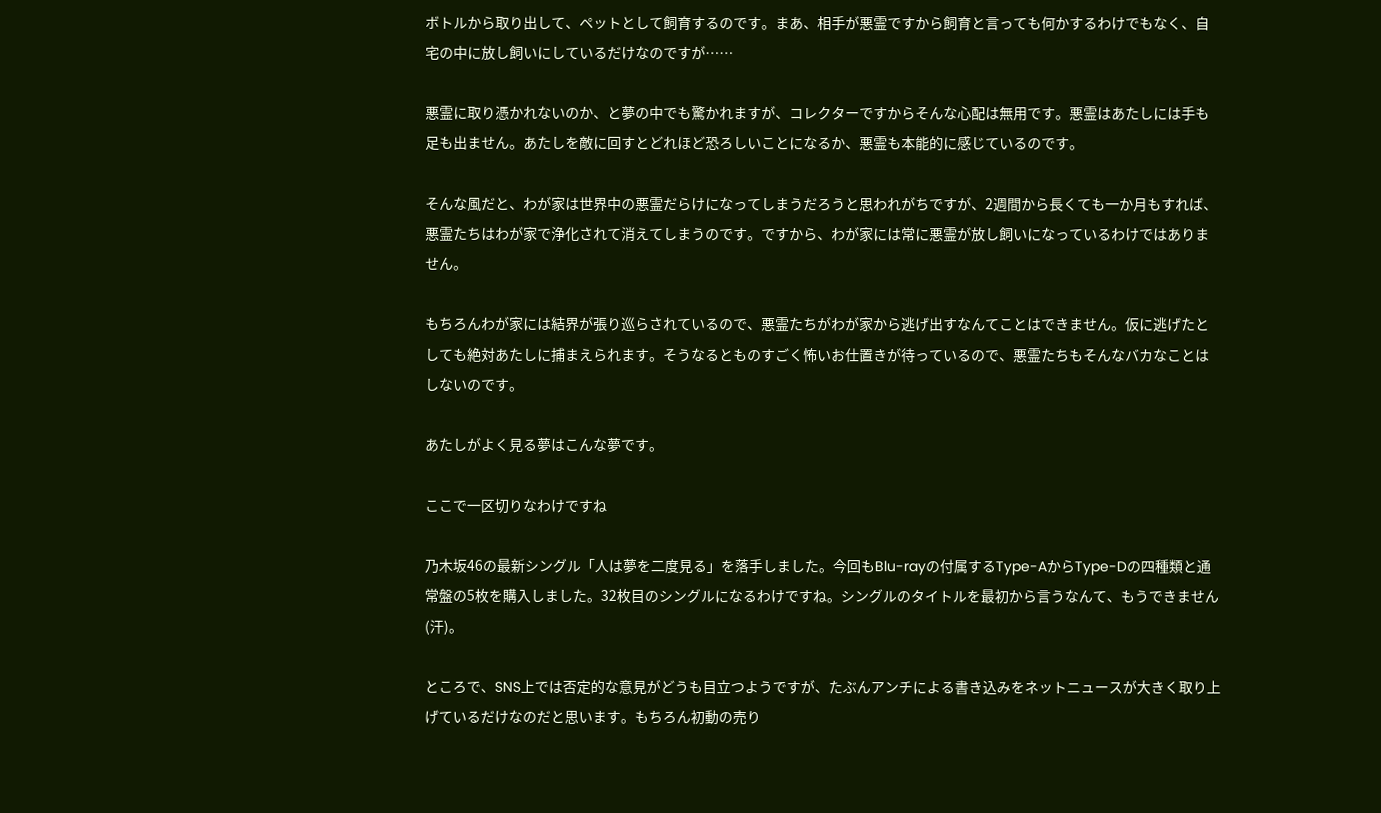ボトルから取り出して、ペットとして飼育するのです。まあ、相手が悪霊ですから飼育と言っても何かするわけでもなく、自宅の中に放し飼いにしているだけなのですが……

悪霊に取り憑かれないのか、と夢の中でも驚かれますが、コレクターですからそんな心配は無用です。悪霊はあたしには手も足も出ません。あたしを敵に回すとどれほど恐ろしいことになるか、悪霊も本能的に感じているのです。

そんな風だと、わが家は世界中の悪霊だらけになってしまうだろうと思われがちですが、2週間から長くても一か月もすれば、悪霊たちはわが家で浄化されて消えてしまうのです。ですから、わが家には常に悪霊が放し飼いになっているわけではありません。

もちろんわが家には結界が張り巡らされているので、悪霊たちがわが家から逃げ出すなんてことはできません。仮に逃げたとしても絶対あたしに捕まえられます。そうなるとものすごく怖いお仕置きが待っているので、悪霊たちもそんなバカなことはしないのです。

あたしがよく見る夢はこんな夢です。

ここで一区切りなわけですね

乃木坂46の最新シングル「人は夢を二度見る」を落手しました。今回もBlu-rayの付属するType-AからType-Dの四種類と通常盤の5枚を購入しました。32枚目のシングルになるわけですね。シングルのタイトルを最初から言うなんて、もうできません(汗)。

ところで、SNS上では否定的な意見がどうも目立つようですが、たぶんアンチによる書き込みをネットニュースが大きく取り上げているだけなのだと思います。もちろん初動の売り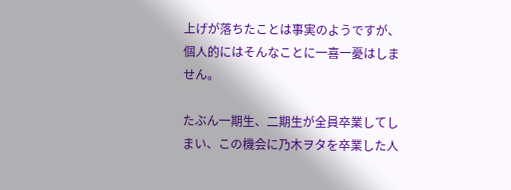上げが落ちたことは事実のようですが、個人的にはそんなことに一喜一憂はしません。

たぶん一期生、二期生が全員卒業してしまい、この機会に乃木ヲタを卒業した人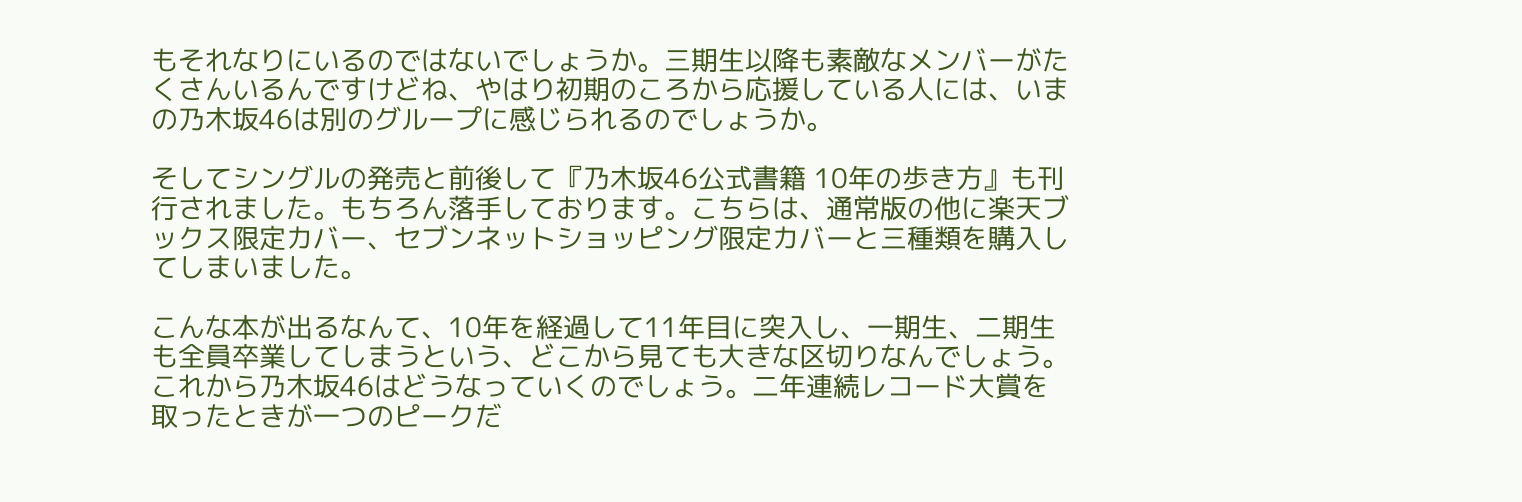もそれなりにいるのではないでしょうか。三期生以降も素敵なメンバーがたくさんいるんですけどね、やはり初期のころから応援している人には、いまの乃木坂46は別のグループに感じられるのでしょうか。

そしてシングルの発売と前後して『乃木坂46公式書籍 10年の歩き方』も刊行されました。もちろん落手しております。こちらは、通常版の他に楽天ブックス限定カバー、セブンネットショッピング限定カバーと三種類を購入してしまいました。

こんな本が出るなんて、10年を経過して11年目に突入し、一期生、二期生も全員卒業してしまうという、どこから見ても大きな区切りなんでしょう。これから乃木坂46はどうなっていくのでしょう。二年連続レコード大賞を取ったときが一つのピークだ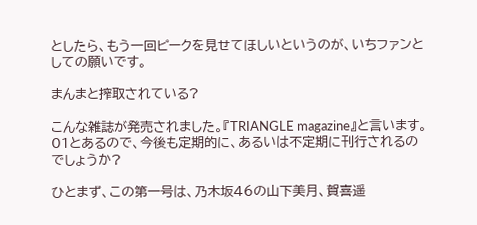としたら、もう一回ピークを見せてほしいというのが、いちファンとしての願いです。

まんまと搾取されている?

こんな雑誌が発売されました。『TRIANGLE magazine』と言います。01とあるので、今後も定期的に、あるいは不定期に刊行されるのでしょうか?

ひとまず、この第一号は、乃木坂46の山下美月、賀喜遥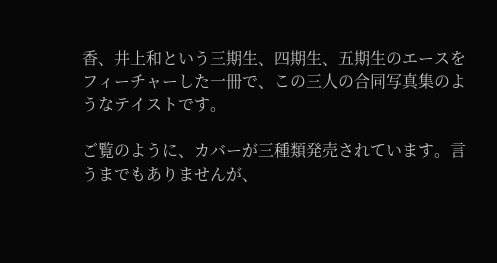香、井上和という三期生、四期生、五期生のエースをフィーチャーした一冊で、この三人の合同写真集のようなテイストです。

ご覧のように、カバーが三種類発売されています。言うまでもありませんが、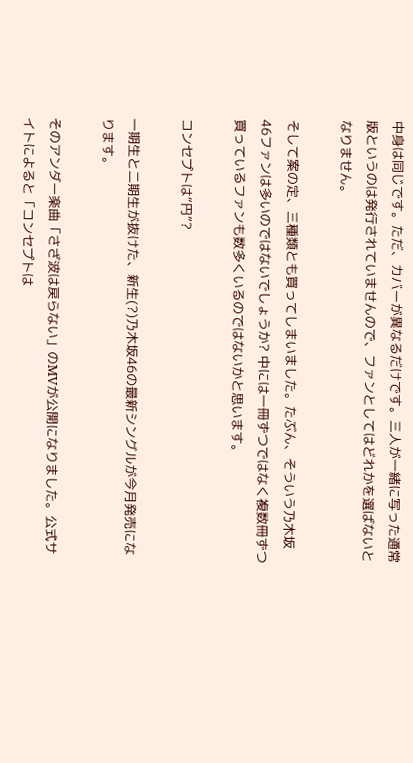中身は同じです。ただ、カバーが異なるだけです。三人が一緒に写った通常版というのは発行されていませんので、ファンとしてはどれかを選ばないとなりません。

そして案の定、三種類とも買ってしまいました。たぶん、そういう乃木坂46ファンは多いのではないでしょうか? 中には一冊ずつではなく複数冊ずつ買っているファンも数多くいるのではないかと思います。

コンセプトは“円”?

一期生と二期生が抜けた、新生(?)乃木坂46の最新シングルが今月発売になります。

そのアンダー楽曲「さざ波は戻らない」のMVが公開になりました。公式サイトによると「コンセプトは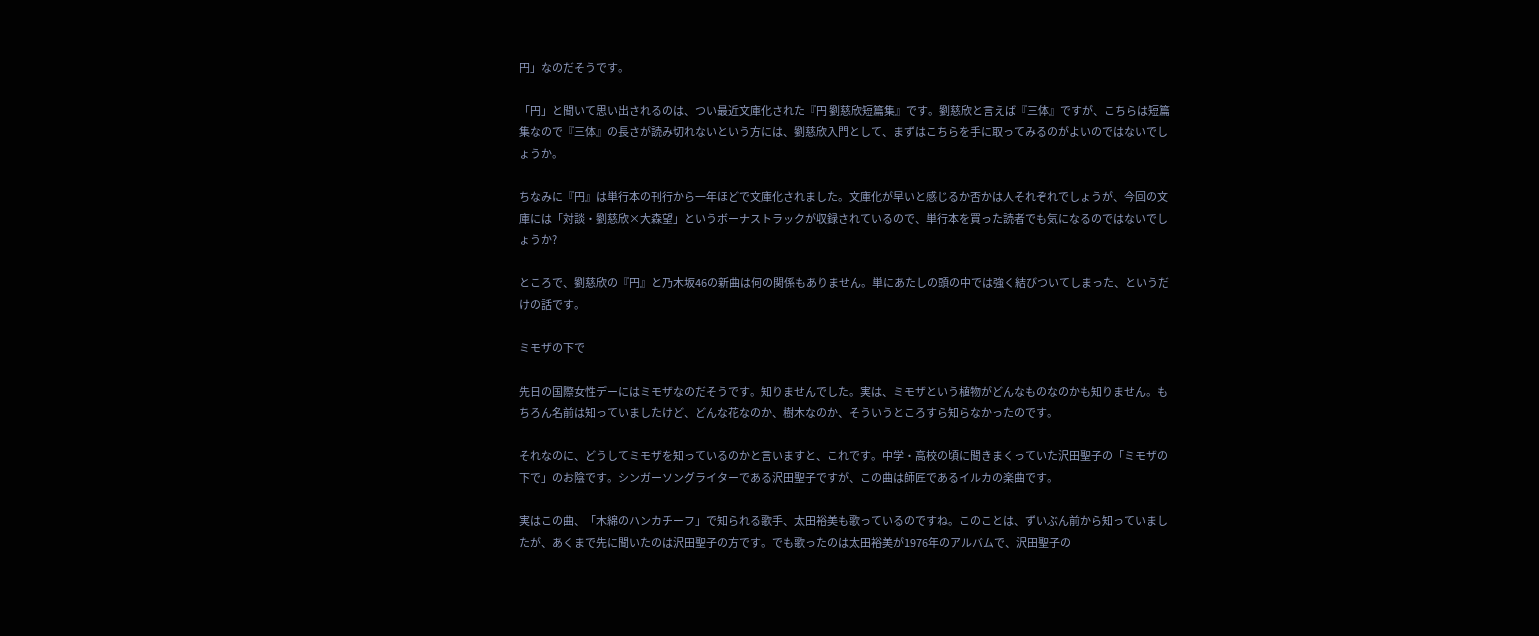円」なのだそうです。

「円」と聞いて思い出されるのは、つい最近文庫化された『円 劉慈欣短篇集』です。劉慈欣と言えば『三体』ですが、こちらは短篇集なので『三体』の長さが読み切れないという方には、劉慈欣入門として、まずはこちらを手に取ってみるのがよいのではないでしょうか。

ちなみに『円』は単行本の刊行から一年ほどで文庫化されました。文庫化が早いと感じるか否かは人それぞれでしょうが、今回の文庫には「対談・劉慈欣×大森望」というボーナストラックが収録されているので、単行本を買った読者でも気になるのではないでしょうか?

ところで、劉慈欣の『円』と乃木坂46の新曲は何の関係もありません。単にあたしの頭の中では強く結びついてしまった、というだけの話です。

ミモザの下で

先日の国際女性デーにはミモザなのだそうです。知りませんでした。実は、ミモザという植物がどんなものなのかも知りません。もちろん名前は知っていましたけど、どんな花なのか、樹木なのか、そういうところすら知らなかったのです。

それなのに、どうしてミモザを知っているのかと言いますと、これです。中学・高校の頃に聞きまくっていた沢田聖子の「ミモザの下で」のお陰です。シンガーソングライターである沢田聖子ですが、この曲は師匠であるイルカの楽曲です。

実はこの曲、「木綿のハンカチーフ」で知られる歌手、太田裕美も歌っているのですね。このことは、ずいぶん前から知っていましたが、あくまで先に聞いたのは沢田聖子の方です。でも歌ったのは太田裕美が1976年のアルバムで、沢田聖子の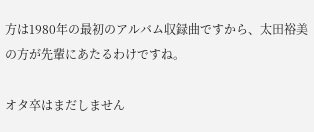方は1980年の最初のアルバム収録曲ですから、太田裕美の方が先輩にあたるわけですね。

オタ卒はまだしません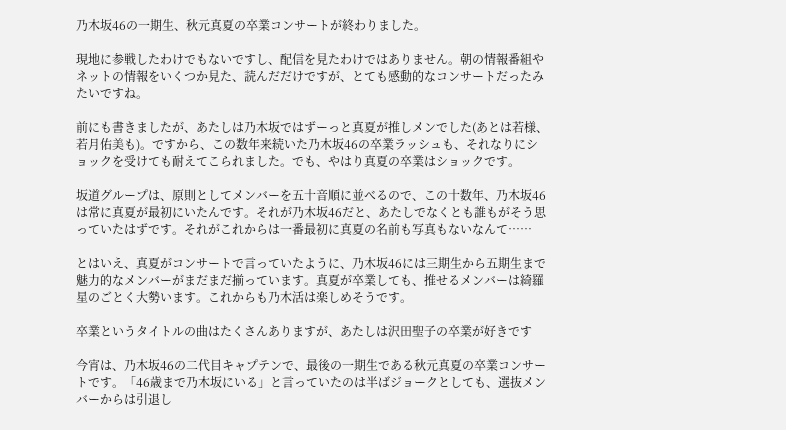乃木坂46の一期生、秋元真夏の卒業コンサートが終わりました。

現地に参戦したわけでもないですし、配信を見たわけではありません。朝の情報番組やネットの情報をいくつか見た、読んだだけですが、とても感動的なコンサートだったみたいですね。

前にも書きましたが、あたしは乃木坂ではずーっと真夏が推しメンでした(あとは若様、若月佑美も)。ですから、この数年来続いた乃木坂46の卒業ラッシュも、それなりにショックを受けても耐えてこられました。でも、やはり真夏の卒業はショックです。

坂道グループは、原則としてメンバーを五十音順に並べるので、この十数年、乃木坂46は常に真夏が最初にいたんです。それが乃木坂46だと、あたしでなくとも誰もがそう思っていたはずです。それがこれからは一番最初に真夏の名前も写真もないなんて……

とはいえ、真夏がコンサートで言っていたように、乃木坂46には三期生から五期生まで魅力的なメンバーがまだまだ揃っています。真夏が卒業しても、推せるメンバーは綺羅星のごとく大勢います。これからも乃木活は楽しめそうです。

卒業というタイトルの曲はたくさんありますが、あたしは沢田聖子の卒業が好きです

今宵は、乃木坂46の二代目キャプテンで、最後の一期生である秋元真夏の卒業コンサートです。「46歳まで乃木坂にいる」と言っていたのは半ばジョークとしても、選抜メンバーからは引退し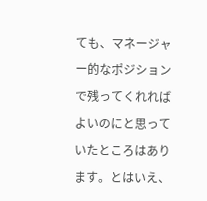ても、マネージャー的なポジションで残ってくれればよいのにと思っていたところはあります。とはいえ、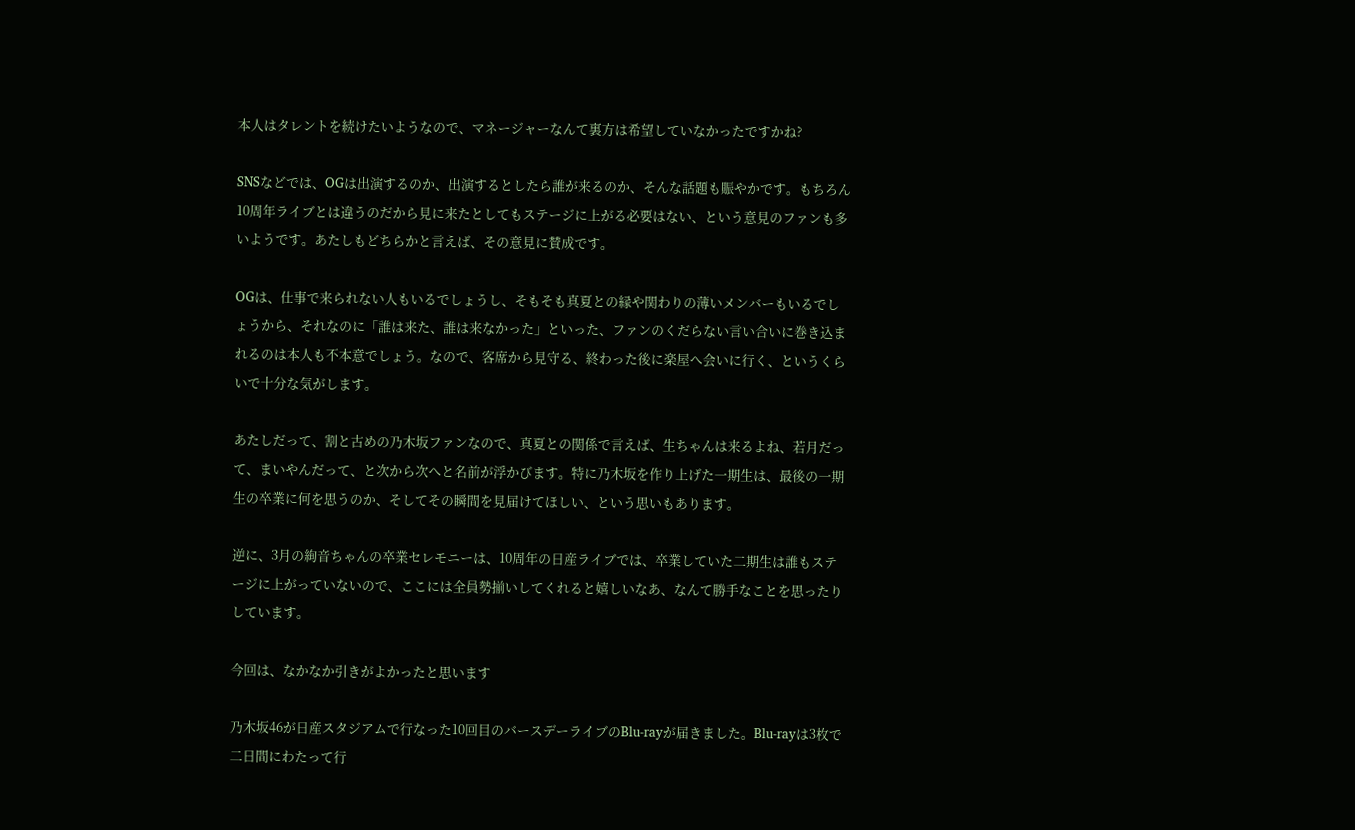本人はタレントを続けたいようなので、マネージャーなんて裏方は希望していなかったですかね?

SNSなどでは、OGは出演するのか、出演するとしたら誰が来るのか、そんな話題も賑やかです。もちろん10周年ライブとは違うのだから見に来たとしてもステージに上がる必要はない、という意見のファンも多いようです。あたしもどちらかと言えば、その意見に賛成です。

OGは、仕事で来られない人もいるでしょうし、そもそも真夏との縁や関わりの薄いメンバーもいるでしょうから、それなのに「誰は来た、誰は来なかった」といった、ファンのくだらない言い合いに巻き込まれるのは本人も不本意でしょう。なので、客席から見守る、終わった後に楽屋へ会いに行く、というくらいで十分な気がします。

あたしだって、割と古めの乃木坂ファンなので、真夏との関係で言えば、生ちゃんは来るよね、若月だって、まいやんだって、と次から次へと名前が浮かびます。特に乃木坂を作り上げた一期生は、最後の一期生の卒業に何を思うのか、そしてその瞬間を見届けてほしい、という思いもあります。

逆に、3月の絢音ちゃんの卒業セレモニーは、10周年の日産ライブでは、卒業していた二期生は誰もステージに上がっていないので、ここには全員勢揃いしてくれると嬉しいなあ、なんて勝手なことを思ったりしています。

今回は、なかなか引きがよかったと思います

乃木坂46が日産スタジアムで行なった10回目のバースデーライブのBlu-rayが届きました。Blu-rayは3枚で二日間にわたって行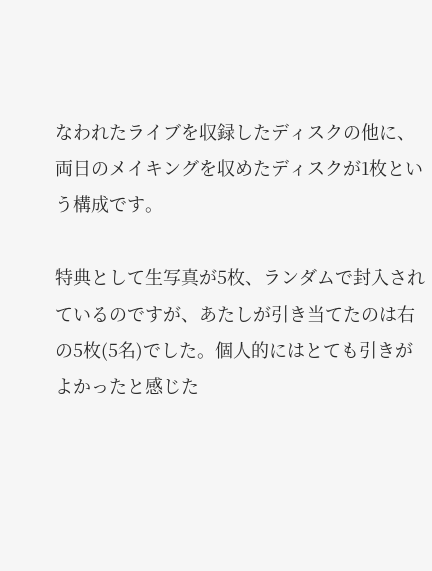なわれたライブを収録したディスクの他に、両日のメイキングを収めたディスクが1枚という構成です。

特典として生写真が5枚、ランダムで封入されているのですが、あたしが引き当てたのは右の5枚(5名)でした。個人的にはとても引きがよかったと感じた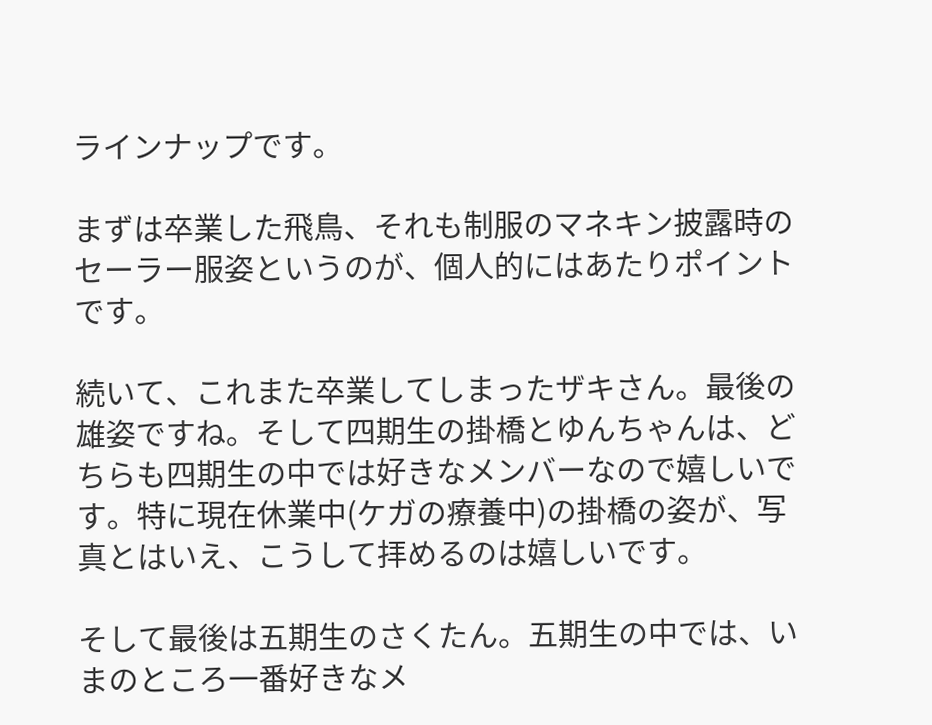ラインナップです。

まずは卒業した飛鳥、それも制服のマネキン披露時のセーラー服姿というのが、個人的にはあたりポイントです。

続いて、これまた卒業してしまったザキさん。最後の雄姿ですね。そして四期生の掛橋とゆんちゃんは、どちらも四期生の中では好きなメンバーなので嬉しいです。特に現在休業中(ケガの療養中)の掛橋の姿が、写真とはいえ、こうして拝めるのは嬉しいです。

そして最後は五期生のさくたん。五期生の中では、いまのところ一番好きなメ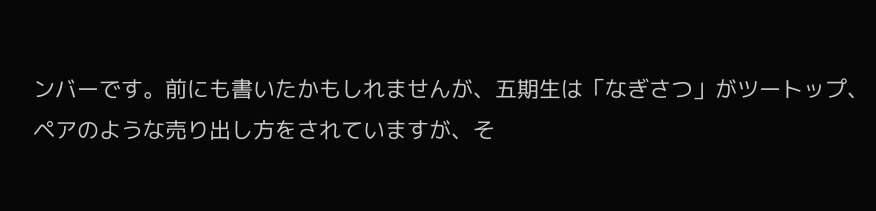ンバーです。前にも書いたかもしれませんが、五期生は「なぎさつ」がツートップ、ペアのような売り出し方をされていますが、そ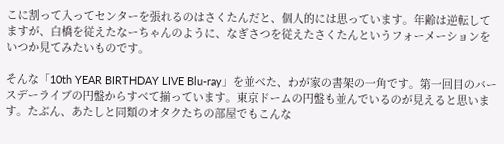こに割って入ってセンターを張れるのはさくたんだと、個人的には思っています。年齢は逆転してますが、白橋を従えたなーちゃんのように、なぎさつを従えたさくたんというフォーメーションをいつか見てみたいものです。

そんな「10th YEAR BIRTHDAY LIVE Blu-ray」を並べた、わが家の書架の一角です。第一回目のバースデーライブの円盤からすべて揃っています。東京ドームの円盤も並んでいるのが見えると思います。たぶん、あたしと同類のオタクたちの部屋でもこんな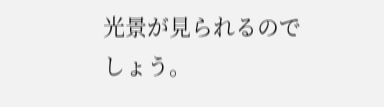光景が見られるのでしょう。